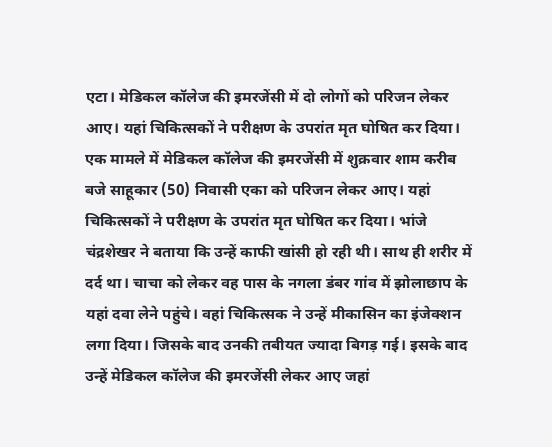एटा। मेडिकल कॉलेज की इमरजेंसी में दो लोगों को परिजन लेकर आए। यहां चिकित्सकों ने परीक्षण के उपरांत मृत घोषित कर दिया।
एक मामले में मेडिकल कॉलेज की इमरजेंसी में शुक्रवार शाम करीब बजे साहूकार (50) निवासी एका को परिजन लेकर आए। यहां चिकित्सकों ने परीक्षण के उपरांत मृत घोषित कर दिया। भांजे चंद्रशेखर ने बताया कि उन्हें काफी खांसी हो रही थी। साथ ही शरीर में दर्द था। चाचा को लेकर वह पास के नगला डंबर गांव में झोलाछाप के यहां दवा लेने पहुंचे। वहां चिकित्सक ने उन्हें मीकासिन का इंजेक्शन लगा दिया। जिसके बाद उनकी तबीयत ज्यादा बिगड़ गई। इसके बाद उन्हें मेडिकल कॉलेज की इमरजेंसी लेकर आए जहां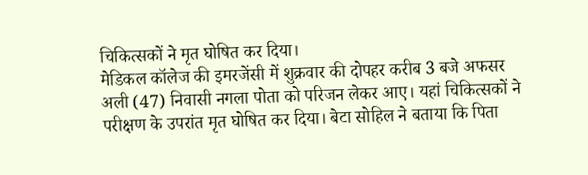चिकित्सकों ने मृत घोषित कर दिया।
मेडिकल कॉलेज की इमरजेंसी में शुक्रवार की दोपहर करीब 3 बजे अफसर अली (47) निवासी नगला पोता को परिजन लेकर आए। यहां चिकित्सकों ने परीक्षण के उपरांत मृत घोषित कर दिया। बेटा सोहिल ने बताया कि पिता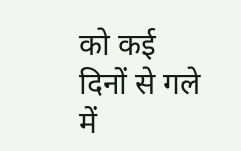को कई दिनों से गले में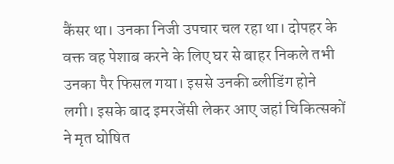कैंसर था। उनका निजी उपचार चल रहा था। दोपहर के वक्त वह पेशाब करने के लिए घर से बाहर निकले तभी उनका पैर फिसल गया। इससे उनकी ब्लीडिंग होने लगी। इसके बाद इमरजेंसी लेकर आए जहां चिकित्सकों ने मृत घोषित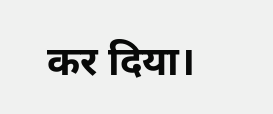कर दिया।